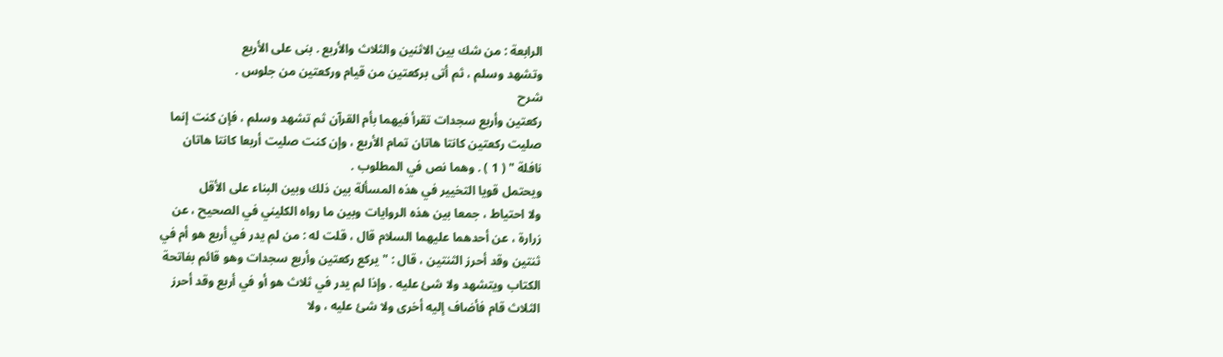الرابعة : من شك بين الاثنين والثلاث والأربع . بنى على الأربع
وتشهد وسلم ، ثم أتى بركعتين من قيام وركعتين من جلوس .
شرح
ركعتين وأربع سجدات تقرأ فيهما بأم القرآن ثم تشهد وسلم ، فإن كنت إنما
صليت ركعتين كانتا هاتان تمام الأربع ، وإن كنت صليت أربعا كانتا هاتان
نافلة " ( 1 ) . وهما نص في المطلوب .
ويحتمل قويا التخيير في هذه المسألة بين ذلك وبين البناء على الأقل
ولا احتياط ، جمعا بين هذه الروايات وبين ما رواه الكليني في الصحيح ، عن
زرارة ، عن أحدهما عليهما السلام قال ، قلت له : من لم يدر في أربع هو أم في
ثنتين وقد أحرز الثنتين ، قال : " يركع ركعتين وأربع سجدات وهو قائم بفاتحة
الكتاب ويتشهد ولا شئ عليه . وإذا لم يدر في ثلاث هو أو في أربع وقد أحرز
الثلاث قام فأضاف إليه أخرى ولا شئ عليه ، ولا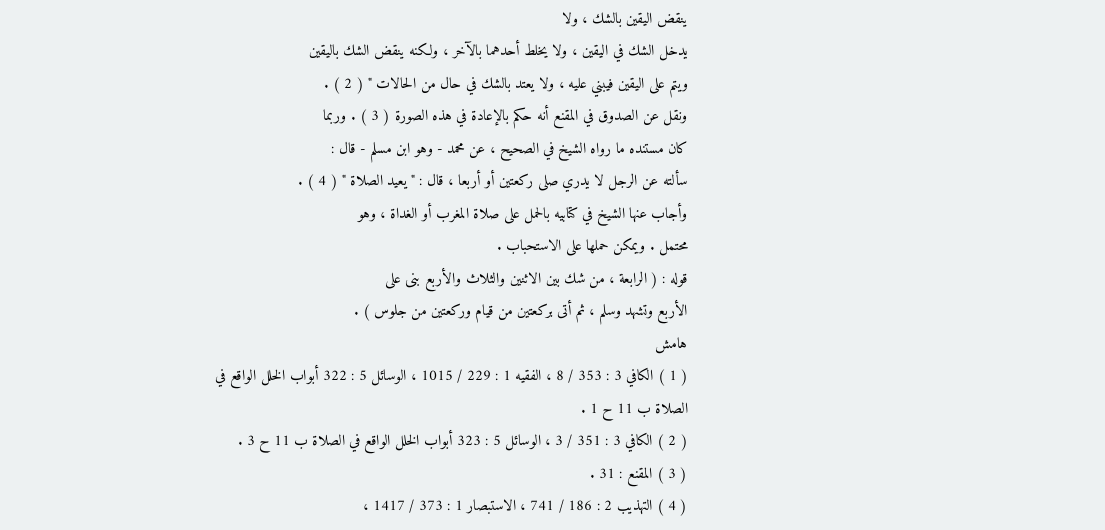ينقض اليقين بالشك ، ولا
يدخل الشك في اليقين ، ولا يخلط أحدهما بالآخر ، ولكنه ينقض الشك باليقين
ويتم على اليقين فيبني عليه ، ولا يعتد بالشك في حال من الحالات " ( 2 ) .
ونقل عن الصدوق في المقنع أنه حكم بالإعادة في هذه الصورة ( 3 ) . وربما
كان مستنده ما رواه الشيخ في الصحيح ، عن محمد - وهو ابن مسلم - قال :
سألته عن الرجل لا يدري صلى ركعتين أو أربعا ، قال : " يعيد الصلاة " ( 4 ) .
وأجاب عنها الشيخ في كتابيه بالحمل على صلاة المغرب أو الغداة ، وهو
محتمل . ويمكن حملها على الاستحباب .
قوله : ( الرابعة ، من شك بين الاثنين والثلاث والأربع بنى على
الأربع وتشهد وسلم ، ثم أتى بركعتين من قيام وركعتين من جلوس ) .
هامش
( 1 ) الكافي 3 : 353 / 8 ، الفقيه 1 : 229 / 1015 ، الوسائل 5 : 322 أبواب الخلل الواقع في
الصلاة ب 11 ح 1 .
( 2 ) الكافي 3 : 351 / 3 ، الوسائل 5 : 323 أبواب الخلل الواقع في الصلاة ب 11 ح 3 .
( 3 ) المقنع : 31 .
( 4 ) التهذيب 2 : 186 / 741 ، الاستبصار 1 : 373 / 1417 ،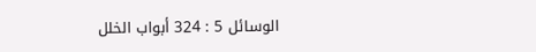الوسائل 5 : 324 أبواب الخلل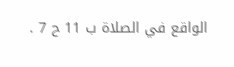الواقع في الصلاة ب 11 ح 7 .